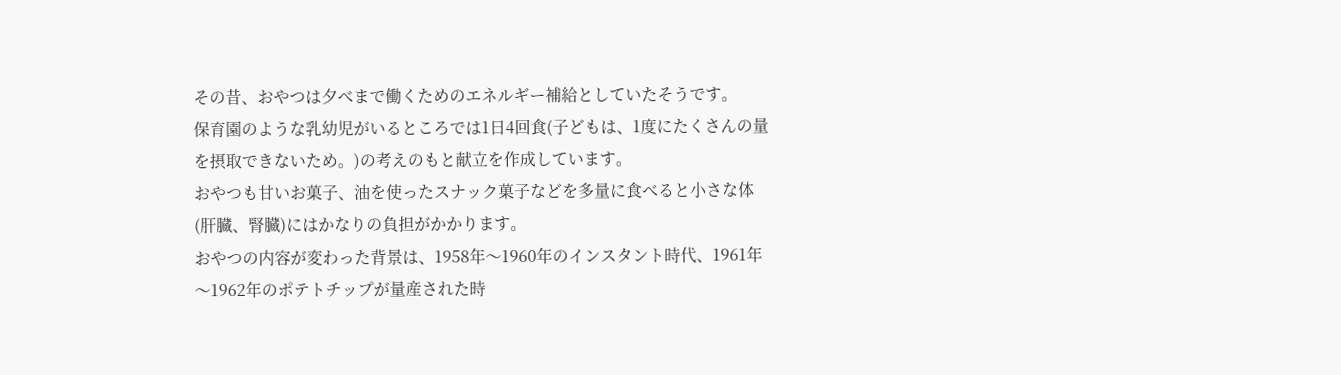その昔、おやつは夕べまで働くためのエネルギー補給としていたそうです。
保育園のような乳幼児がいるところでは1日4回食(子どもは、1度にたくさんの量を摂取できないため。)の考えのもと献立を作成しています。
おやつも甘いお菓子、油を使ったスナック菓子などを多量に食べると小さな体(肝臓、腎臓)にはかなりの負担がかかります。
おやつの内容が変わった背景は、1958年〜1960年のインスタント時代、1961年〜1962年のポテトチップが量産された時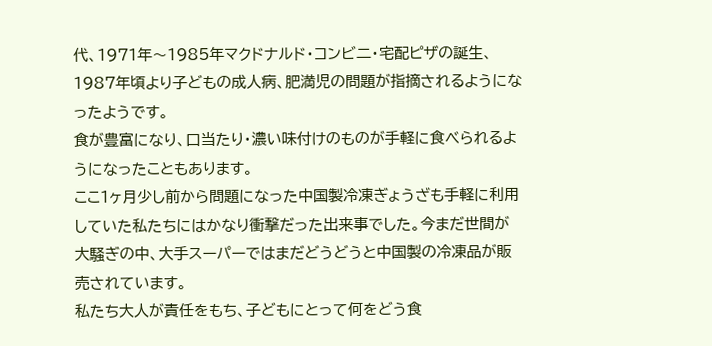代、1971年〜1985年マクドナルド・コンビ二・宅配ピザの誕生、1987年頃より子どもの成人病、肥満児の問題が指摘されるようになったようです。
食が豊富になり、口当たり・濃い味付けのものが手軽に食べられるようになったこともあります。
ここ1ヶ月少し前から問題になった中国製冷凍ぎょうざも手軽に利用していた私たちにはかなり衝撃だった出来事でした。今まだ世間が大騒ぎの中、大手スーパーではまだどうどうと中国製の冷凍品が販売されています。
私たち大人が責任をもち、子どもにとって何をどう食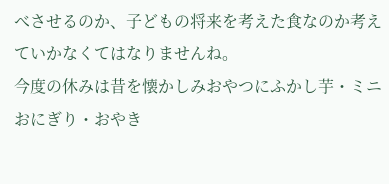べさせるのか、子どもの将来を考えた食なのか考えていかなくてはなりませんね。
今度の休みは昔を懐かしみおやつにふかし芋・ミニおにぎり・おやき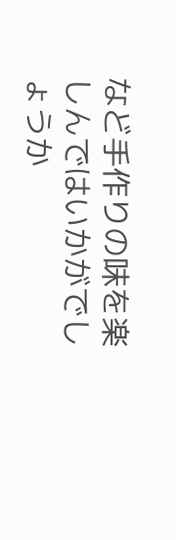など手作りの味を楽しんではいかがでしょうか